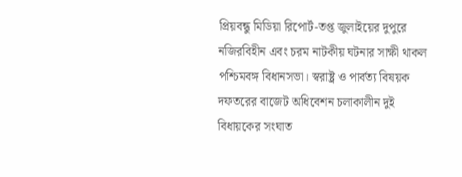প্রিয়বন্ধু মিডিয়া রিপোর্ট-তপ্ত জুলাইয়ের দুপুরে নজিরবিহীন এবং চরম নাটকীয় ঘটনার সাক্ষী থাকল পশ্চিমবঙ্গ বিধানসভা। স্বরাষ্ট্র ও পার্বত্য বিষয়ক দফতরের বাজেট অধিবেশন চলাকালীন দুই বিধায়কের সংঘাত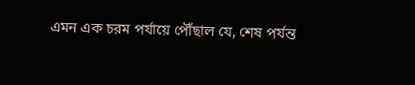এমন এক চরম পর্যায়ে পৌঁছাল যে, শেষ পর্যন্ত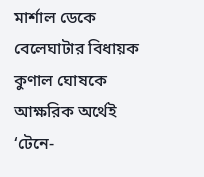মার্শাল ডেকে বেলেঘাটার বিধায়ক কুণাল ঘোষকে আক্ষরিক অর্থেই ‘টেনে-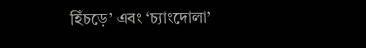হিঁচড়ে’ এবং ‘চ্যাংদোলা’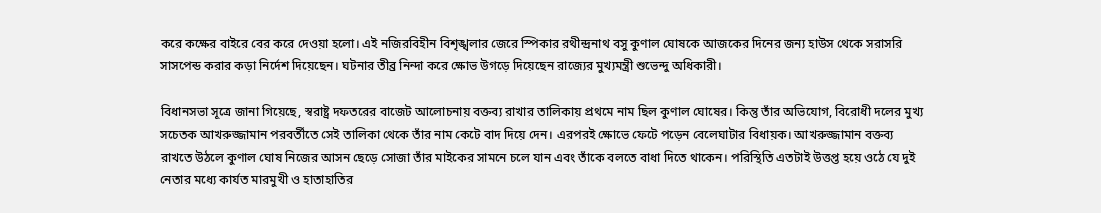করে কক্ষের বাইরে বের করে দেওয়া হলো। এই নজিরবিহীন বিশৃঙ্খলার জেরে স্পিকার রথীন্দ্রনাথ বসু কুণাল ঘোষকে আজকের দিনের জন্য হাউস থেকে সরাসরি সাসপেন্ড করার কড়া নির্দেশ দিয়েছেন। ঘটনার তীব্র নিন্দা করে ক্ষোভ উগড়ে দিয়েছেন রাজ্যের মুখ্যমন্ত্রী শুভেন্দু অধিকারী।

বিধানসভা সূত্রে জানা গিয়েছে, স্বরাষ্ট্র দফতরের বাজেট আলোচনায় বক্তব্য রাখার তালিকায় প্রথমে নাম ছিল কুণাল ঘোষের। কিন্তু তাঁর অভিযোগ, বিরোধী দলের মুখ্য সচেতক আখরুজ্জামান পরবর্তীতে সেই তালিকা থেকে তাঁর নাম কেটে বাদ দিয়ে দেন। এরপরই ক্ষোভে ফেটে পড়েন বেলেঘাটার বিধায়ক। আখরুজ্জামান বক্তব্য রাখতে উঠলে কুণাল ঘোষ নিজের আসন ছেড়ে সোজা তাঁর মাইকের সামনে চলে যান এবং তাঁকে বলতে বাধা দিতে থাকেন। পরিস্থিতি এতটাই উত্তপ্ত হয়ে ওঠে যে দুই নেতার মধ্যে কার্যত মারমুখী ও হাতাহাতির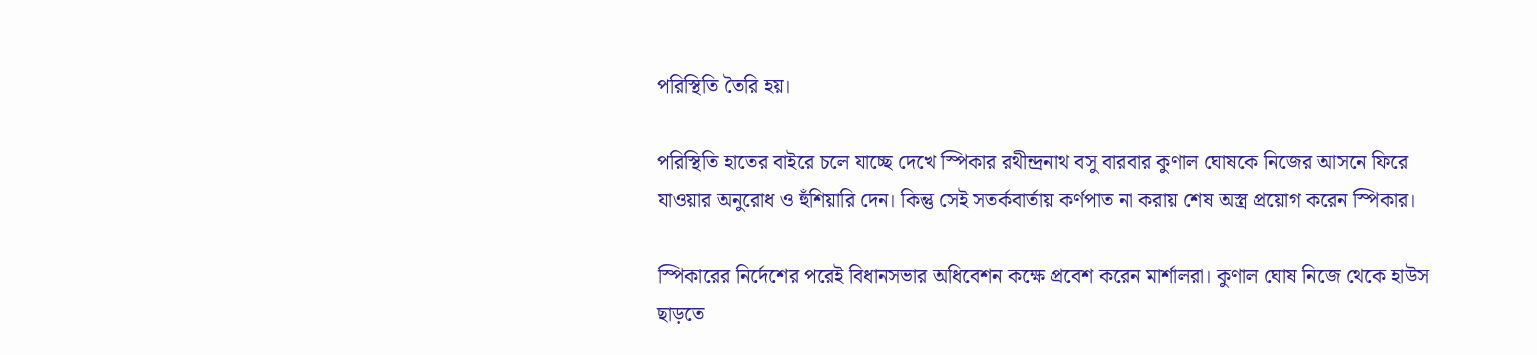পরিস্থিতি তৈরি হয়।

পরিস্থিতি হাতের বাইরে চলে যাচ্ছে দেখে স্পিকার রথীন্দ্রনাথ বসু বারবার কুণাল ঘোষকে নিজের আসনে ফিরে যাওয়ার অনুরোধ ও হুঁশিয়ারি দেন। কিন্তু সেই সতর্কবার্তায় কর্ণপাত না করায় শেষ অস্ত্র প্রয়োগ করেন স্পিকার।

স্পিকারের নির্দেশের পরেই বিধানসভার অধিবেশন কক্ষে প্রবেশ করেন মার্শালরা। কুণাল ঘোষ নিজে থেকে হাউস ছাড়তে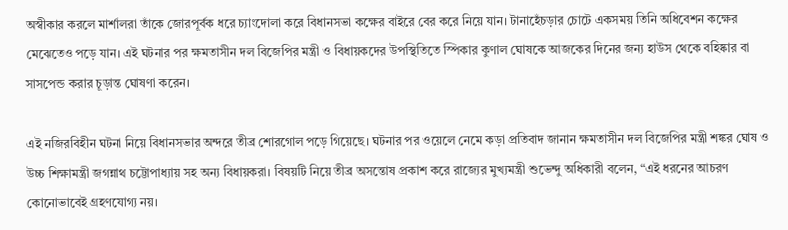অস্বীকার করলে মার্শালরা তাঁকে জোরপূর্বক ধরে চ্যাংদোলা করে বিধানসভা কক্ষের বাইরে বের করে নিয়ে যান। টানাহেঁচড়ার চোটে একসময় তিনি অধিবেশন কক্ষের মেঝেতেও পড়ে যান। এই ঘটনার পর ক্ষমতাসীন দল বিজেপির মন্ত্রী ও বিধায়কদের উপস্থিতিতে স্পিকার কুণাল ঘোষকে আজকের দিনের জন্য হাউস থেকে বহিষ্কার বা সাসপেন্ড করার চূড়ান্ত ঘোষণা করেন।

এই নজিরবিহীন ঘটনা নিয়ে বিধানসভার অন্দরে তীব্র শোরগোল পড়ে গিয়েছে। ঘটনার পর ওয়েলে নেমে কড়া প্রতিবাদ জানান ক্ষমতাসীন দল বিজেপির মন্ত্রী শঙ্কর ঘোষ ও উচ্চ শিক্ষামন্ত্রী জগন্নাথ চট্টোপাধ্যায় সহ অন্য বিধায়করা। বিষয়টি নিয়ে তীব্র অসন্তোষ প্রকাশ করে রাজ্যের মুখ্যমন্ত্রী শুভেন্দু অধিকারী বলেন, “এই ধরনের আচরণ কোনোভাবেই গ্রহণযোগ্য নয়।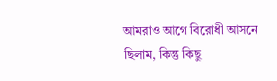আমরাও আগে বিরোধী আসনে ছিলাম, কিন্তু কিছু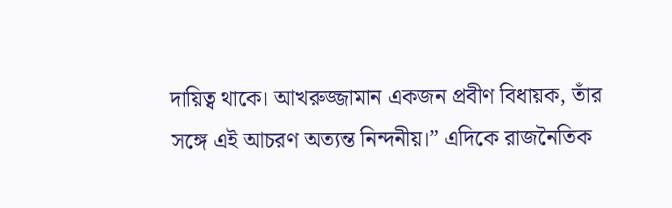দায়িত্ব থাকে। আখরুজ্জামান একজন প্রবীণ বিধায়ক, তাঁর সঙ্গে এই আচরণ অত্যন্ত নিন্দনীয়।” এদিকে রাজনৈতিক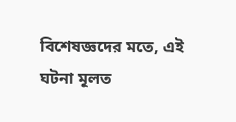বিশেষজ্ঞদের মতে, এই ঘটনা মূলত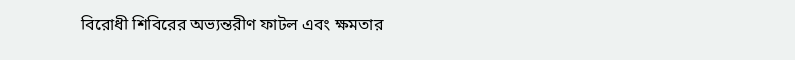বিরোধী শিবিরের অভ্যন্তরীণ ফাটল এবং ক্ষমতার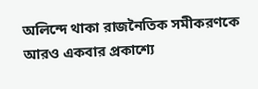অলিন্দে থাকা রাজনৈতিক সমীকরণকে আরও একবার প্রকাশ্যে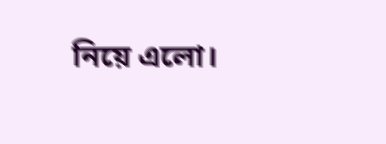নিয়ে এলো।